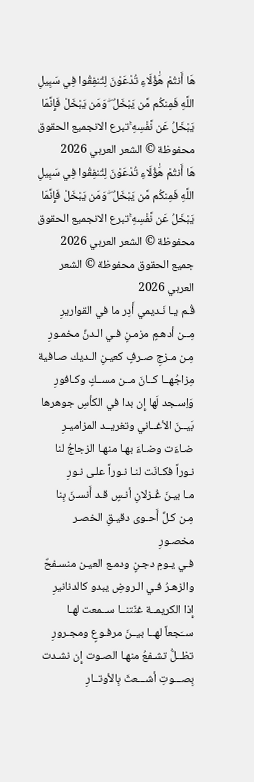هَا أَنتُمْ هَٰؤُلَاءِ تُدْعَوْنَ لِتُنفِقُوا فِي سَبِيلِ اللَّهِ فَمِنكُم مَّن يَبْخَلُ ۖ وَمَن يَبْخَلْ فَإِنَّمَا يَبْخَلُ عَن نَّفْسِهِ ۚتبرع الانجميع الحقوق محفوظة © الشعر العربي 2026
هَا أَنتُمْ هَٰؤُلَاءِ تُدْعَوْنَ لِتُنفِقُوا فِي سَبِيلِ اللَّهِ فَمِنكُم مَّن يَبْخَلُ ۖ وَمَن يَبْخَلْ فَإِنَّمَا يَبْخَلُ عَن نَّفْسِهِ ۚتبرع الانجميع الحقوق محفوظة © الشعر العربي 2026
جميع الحقوق محفوظة © الشعر العربي 2026
قُـم يـا نَـديمي أَدِر ما في القواريرِ
مِــن أدهـمٍ مزمـنٍ فـي الـدنِّ مخمـورِ
مِـن مـزجِ صـرفٍ كعيـنِ الـديك صـافية
مِزاجُهــا كــانَ مــن مســكٍ وكـافورِ
وَاِسـجد لَها إِن بدا في الكأسِ جوهرها
بَيــنَ الأغــاني وتغريــد المزاميـرِ
ضـاءَت وضـاءَ بهـا منهـا الزجاجُ لنا
نـوراً فكـانَت لنـا نـوراً علـى نـورِ
مـا بيـنَ غُـزلانِ أنـسٍ قـد أَنسـنَ بِنا
مِـن كـلِّ أَحـوى دقيـقِ الخصـر مخصـورِ
فـي يـومِ دجـنٍ ودمـع العيـن منسـفحٌ
والزهـرُ فـي الـروضِ يبدو كالدنانيرِ
إِذا الكريمــة غنّتنــا ســمعت لهـا
ســَجعاً لهــا بيــنَ مرفـوعٍ ومجـرورِ
تظــلُّ تشـفعُ منهـا الصـوت إِن نشـدت
بِصـــوتِ أشـــعثَ بِالأوتــارِ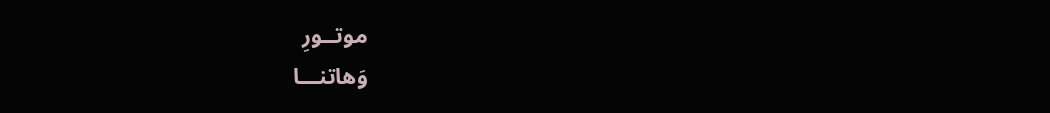موتــورِ
وَهاتنـــا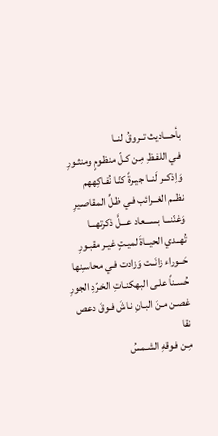بأحـــاديث تــروقُ لنــا
فـي اللفـظِ مِـن كـلّ منظـومٍ ومنثـورِ
وَاِذكــر لَنــا جيـرةً كنّـا نُفـاكِههم
نظــم الغــرائب فـي ظـلِّ المقاصـيرِ
وَغنّنـــا بســـعاد عـــلَّ ذكرتهـــا
تُهــدي الحيــاةَ لميـتٍ غيـر مقبـورِ
حَــوراء زانَــت وَزادت فـي محاسـِنها
حُسـناً علـى البهكنـاتِ الخـرّدِ الجورِ
غصـن مـنَ البـانِ نـاشَ فـوقَ دعص نقا
مِـن فـوقهِ الشـمسُ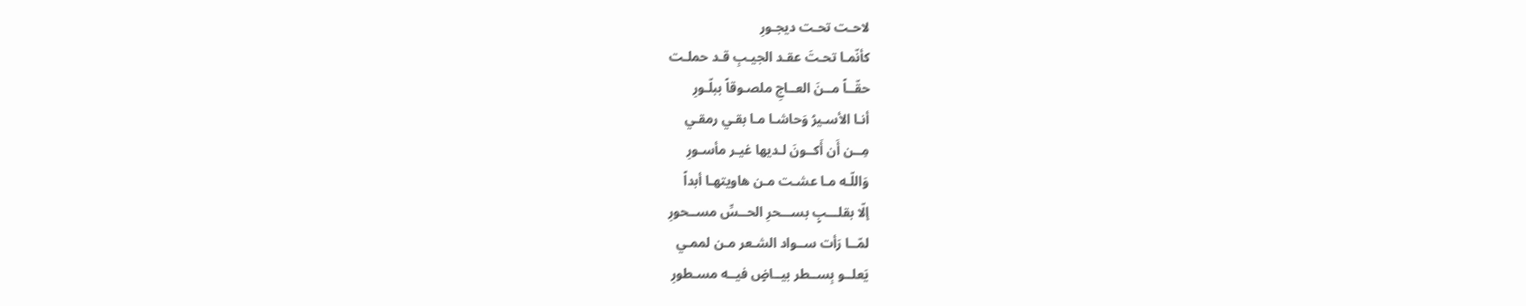لاحـت تحـت ديجـورِ
كأنّمـا تحـتَ عقـد الجيـبِ قـد حملـت
حقّــاً مــنَ العــاجِ ملصـوقاً ببلّـورِ
أنـا الأسـيرُ وَحاشـا مـا بقـي رمقـي
مِــن أَن أَكــونَ لـديها غيـر مأسـورِ
وَاللّـه مـا عشـت مـن هاويتهـا أبداً
إلّا بقلـــبٍ بســـحرِ الحــسِّ مســحورِ
لمّــا رَأت ســواد الشـعر مـن لممـي
يَعلــو بِســطر بيــاضٍ فيــه مسـطورِ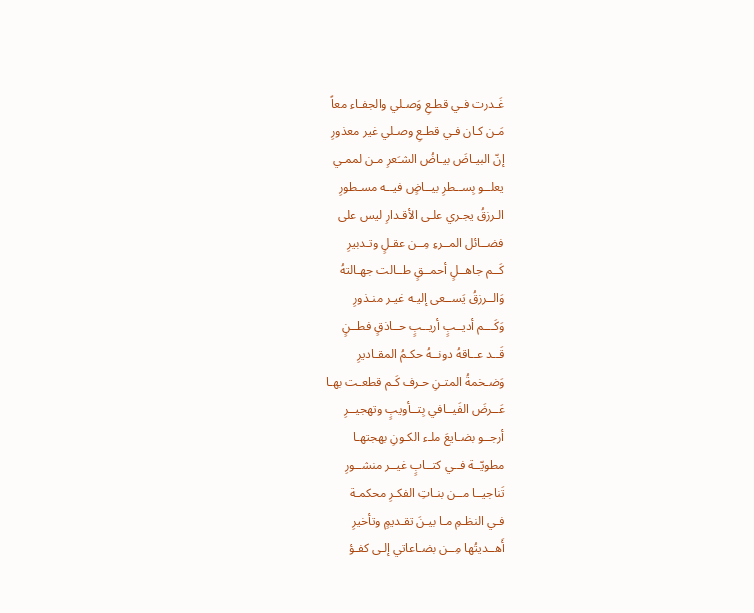غَـدرت فـي قطـعِ وَصـلي والجفـاء معاً
مَـن كـان فـي قطـعِ وصـلي غير معذورِ
إنّ البيـاضَ بيـاضُ الشـَعرِ مـن لممـي
يعلــو بِســطرِ بيــاضٍ فيــه مسـطورِ
الـرزقُ يجـري علـى الأقـدارِ ليس على
فضــائل المــرءِ مِــن عقـلٍ وتـدبيرِ
كَــم جاهــلٍ أحمــقٍ طــالت جهـالتهُ
وَالــرزقُ يَســعى إليـه غيـر منـذورِ
وَكَـــم أديــبٍ أريــبٍ حــاذقٍ فطــنٍ
قَــد عــاقهُ دونــهُ حكـمُ المقـاديرِ
وَضـخمةُ المتـنِ حـرف كَـم قطعـت بهـا
عَــرضَ الفَيــافي بِتــأويبٍ وتهجيــرِ
أرجــو بضـايعَ ملـء الكـونِ بهجتهـا
مطويّــة فــي كتــابٍ غيــر منشــورِ
تَناجيــا مــن بنـاتِ الفكـرِ محكمـة
فـي النظـمِ مـا بيـنَ تقـديمٍ وتأخيرِ
أَهــديتُها مِــن بضـاعاتي إلـى كفـؤ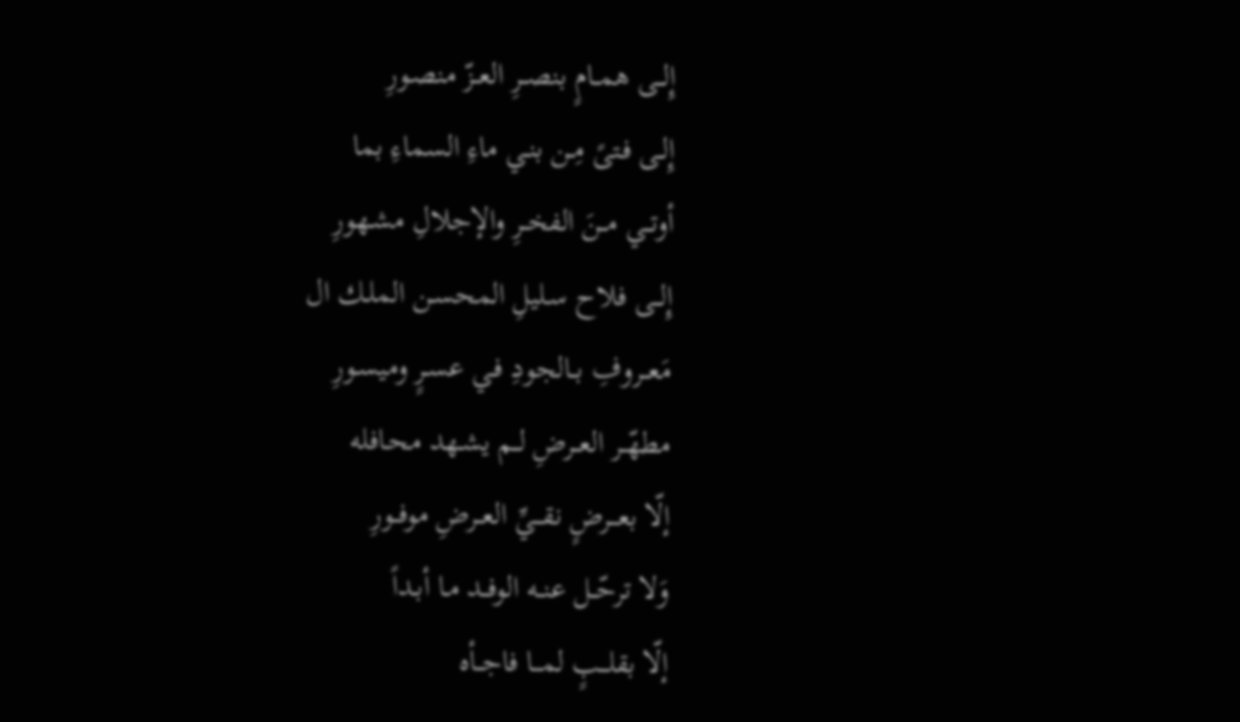إِلــى همــامٍ بنصــرِ العــزّ منصـورِ
إِلـى فـتىً مِـن بنـي ماءِ السماءِ بما
أوتــي مــنَ الفخــرِ والإجلالِ مشـهورِ
إِلــى فلاح سـليلِ المحسـن الملـك ال
مَعــروفِ بــالجودِ فـي عسـرٍ وميسـورِ
مطهّــر العــرضِ لــم يشـهد محـافله
إلّا بعـــرضٍ نقـــيِّ العــرضِ موفــورِ
وَلا ترحّــل عنــه الوفــد مـا أبـداً
إلّا بقلـــبٍ لمـــا فاجــأه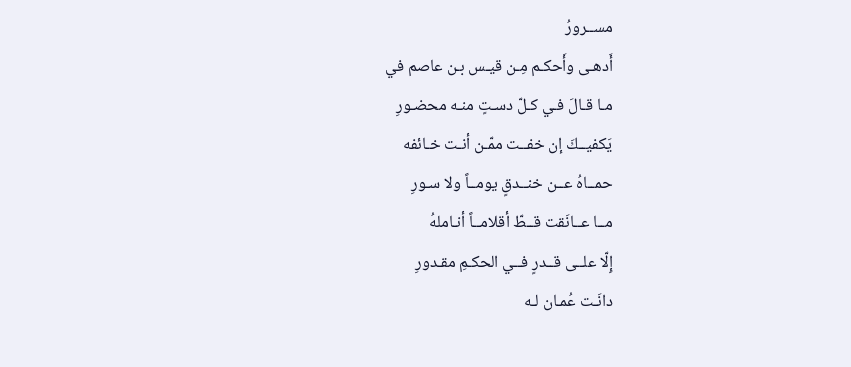مســرورُ
أَدهـى وأَحكـم مِـن قيـس بـن عاصم في
مـا قـالَ فـي كـلّ دسـتٍ منـه محضـورِ
يَكفيــكَ إن خفــت ممّـن أنـت خـائفه
حمــاهُ عــن خنــدقٍ يومــاً ولا سـورِ
مــا عــانَقت قــطّ أقلامــاً أنـاملهُ
إِلّا علــى قــدرٍ فــي الحكـمِ مقـدورِ
دانَـت عُمـان لـه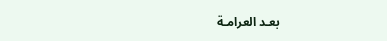بعـد العرامـة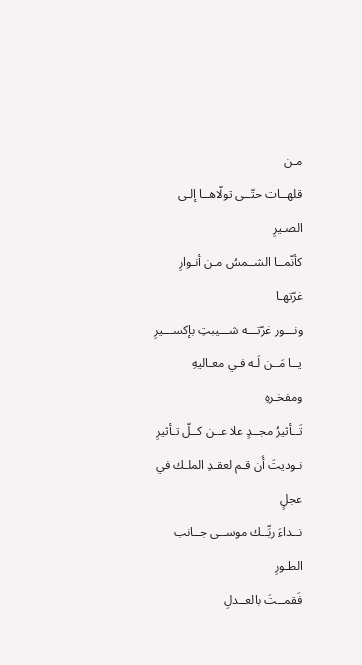مـن
قلهــات حتّــى تولّاهــا إلـى الصـيرِ
كأنّمــا الشــمسُ مـن أنـوارِ غرّتهـا
ونـــور غرّتـــه شـــيبتِ بإكســـيرِ
يــا مَــن لَـه فـي معـاليهِ ومفخـرهِ
تَــأثيرُ مجــدٍ علا عــن كــلّ تـأثيرِ
نـوديتَ أَن قـم لعقـدِ الملـك في عجلٍ
نــداءَ ربِّــك موســى جــانب الطـورِ
فَقمــتَ بالعــدلِ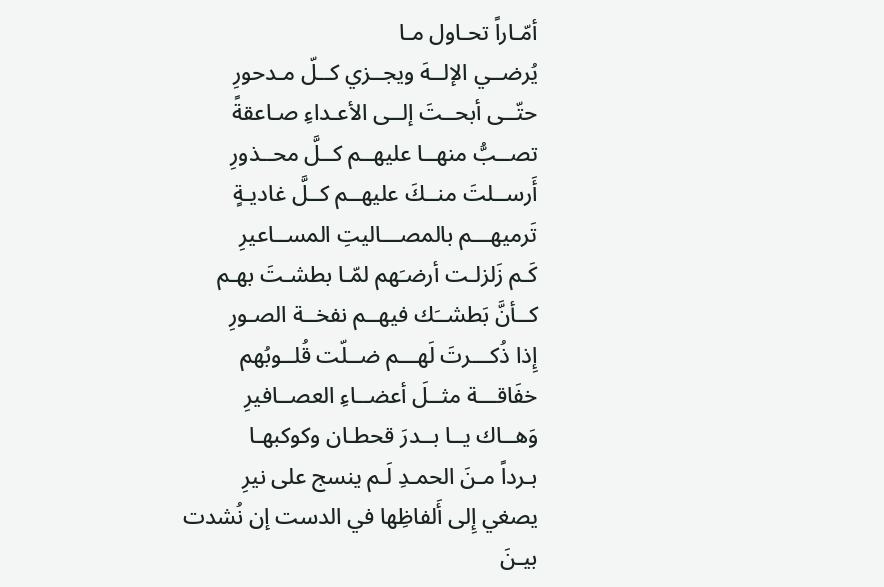أمّـاراً تحـاول مـا
يُرضــي الإلــهَ ويجــزي كــلّ مـدحورِ
حتّــى أبحــتَ إلــى الأعـداءِ صـاعقةً
تصــبُّ منهــا عليهــم كــلَّ محــذورِ
أَرســلتَ منــكَ عليهــم كــلَّ غاديـةٍ
تَرميهـــم بالمصـــاليتِ المســاعيرِ
كَـم زَلزلـت أرضـَهم لمّـا بطشـتَ بهـم
كــأنَّ بَطشــَك فيهــم نفخــة الصـورِ
إِذا ذُكـــرتَ لَهـــم ضــلّت قُلــوبُهم
خفَاقـــة مثــلَ أعضــاءِ العصــافيرِ
وَهــاك يــا بــدرَ قحطـان وكوكبهـا
بـرداً مـنَ الحمـدِ لَـم ينسج على نيرِ
يصغي إِلى أَلفاظِها في الدست إن نُشدت
بيـنَ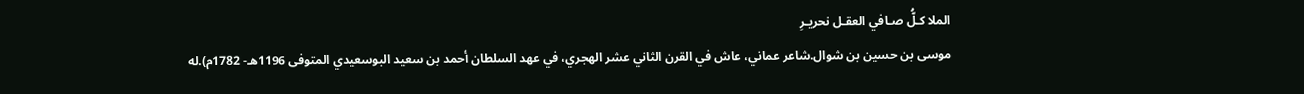الملا كـلُّ صـافي العقـل نحريـرِ
موسى بن حسين بن شوال.شاعر عماني، عاش في القرن الثاني عشر الهجري، في عهد السلطان أحمد بن سعيد البوسعيدي المتوفى 1196هـ- 1782م).له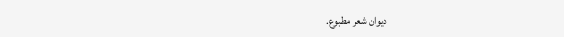ديوان شعر مطبوع.